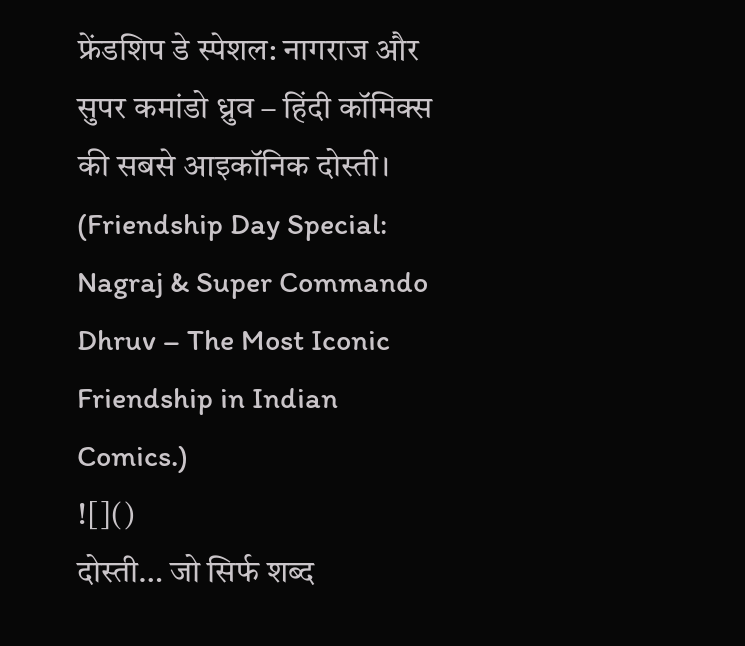फ्रेंडशिप डे स्पेशल: नागराज और सुपर कमांडो ध्रुव – हिंदी कॉमिक्स की सबसे आइकॉनिक दोस्ती। (Friendship Day Special: Nagraj & Super Commando Dhruv – The Most Iconic Friendship in Indian Comics.)
![]()
दोस्ती… जो सिर्फ शब्द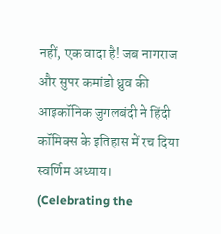नहीं, एक वादा है! जब नागराज और सुपर कमांडो ध्रुव की आइकॉनिक जुगलबंदी ने हिंदी कॉमिक्स के इतिहास में रच दिया स्वर्णिम अध्याय। (Celebrating the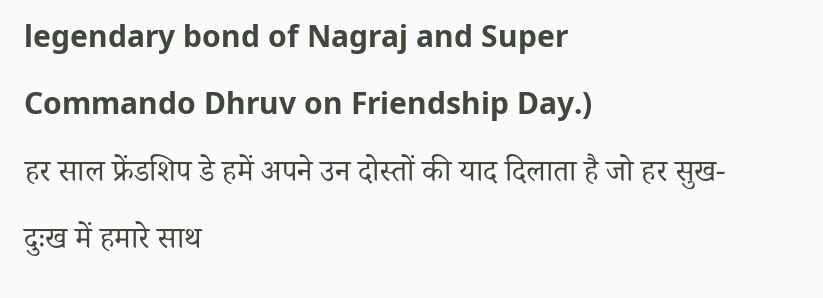legendary bond of Nagraj and Super Commando Dhruv on Friendship Day.)
हर साल फ्रेंडशिप डे हमें अपने उन दोस्तों की याद दिलाता है जो हर सुख-दुःख में हमारे साथ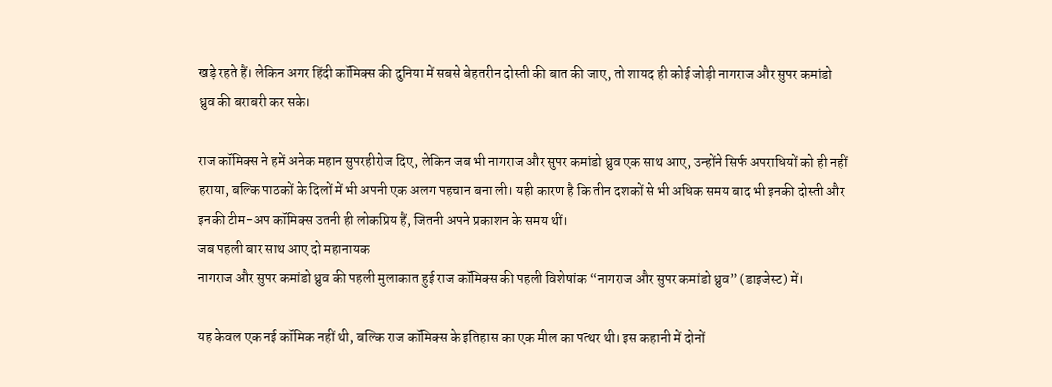खड़े रहते हैं। लेकिन अगर हिंदी कॉमिक्स की दुनिया में सबसे बेहतरीन दोस्ती की बात की जाए, तो शायद ही कोई जोड़ी नागराज और सुपर कमांडो ध्रुव की बराबरी कर सके।

राज कॉमिक्स ने हमें अनेक महान सुपरहीरोज दिए, लेकिन जब भी नागराज और सुपर कमांडो ध्रुव एक साथ आए, उन्होंने सिर्फ अपराधियों को ही नहीं हराया, बल्कि पाठकों के दिलों में भी अपनी एक अलग पहचान बना ली। यही कारण है कि तीन दशकों से भी अधिक समय बाद भी इनकी दोस्ती और इनकी टीम-अप कॉमिक्स उतनी ही लोकप्रिय हैं, जितनी अपने प्रकाशन के समय थीं।
जब पहली बार साथ आए दो महानायक
नागराज और सुपर कमांडो ध्रुव की पहली मुलाकात हुई राज कॉमिक्स की पहली विशेषांक “नागराज और सुपर कमांडो ध्रुव” (डाइजेस्ट) में।

यह केवल एक नई कॉमिक नहीं थी, बल्कि राज कॉमिक्स के इतिहास का एक मील का पत्थर थी। इस कहानी में दोनों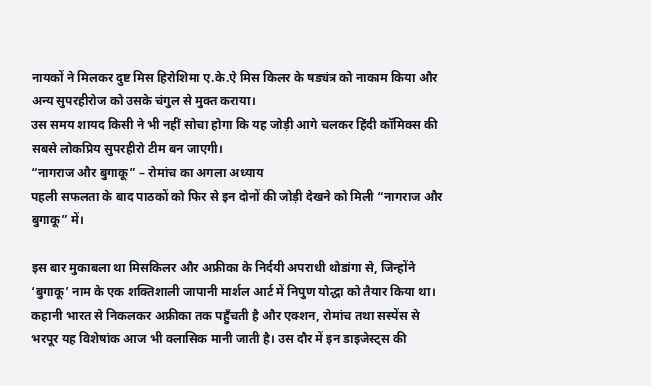नायकों ने मिलकर दुष्ट मिस हिरोशिमा ए.के.ऐ मिस किलर के षड्यंत्र को नाकाम किया और अन्य सुपरहीरोज को उसके चंगुल से मुक्त कराया।
उस समय शायद किसी ने भी नहीं सोचा होगा कि यह जोड़ी आगे चलकर हिंदी कॉमिक्स की सबसे लोकप्रिय सुपरहीरो टीम बन जाएगी।
“नागराज और बुगाकू” – रोमांच का अगला अध्याय
पहली सफलता के बाद पाठकों को फिर से इन दोनों की जोड़ी देखने को मिली “नागराज और बुगाकू” में।

इस बार मुकाबला था मिसकिलर और अफ्रीका के निर्दयी अपराधी थोडांगा से, जिन्होंने ‘बुगाकू’ नाम के एक शक्तिशाली जापानी मार्शल आर्ट में निपुण योद्धा को तैयार किया था।
कहानी भारत से निकलकर अफ्रीका तक पहुँचती है और एक्शन, रोमांच तथा सस्पेंस से भरपूर यह विशेषांक आज भी क्लासिक मानी जाती है। उस दौर में इन डाइजेस्ट्स की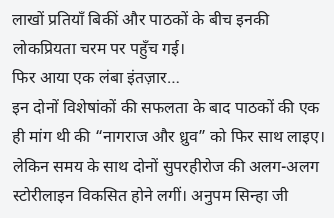लाखों प्रतियाँ बिकीं और पाठकों के बीच इनकी लोकप्रियता चरम पर पहुँच गई।
फिर आया एक लंबा इंतज़ार…
इन दोनों विशेषांकों की सफलता के बाद पाठकों की एक ही मांग थी की “नागराज और ध्रुव” को फिर साथ लाइए।
लेकिन समय के साथ दोनों सुपरहीरोज की अलग-अलग स्टोरीलाइन विकसित होने लगीं। अनुपम सिन्हा जी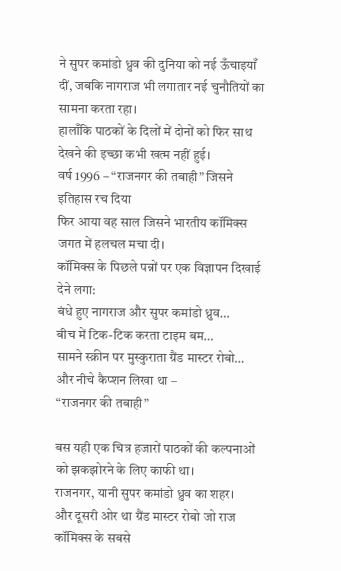ने सुपर कमांडो ध्रुव की दुनिया को नई ऊँचाइयाँ दीं, जबकि नागराज भी लगातार नई चुनौतियों का सामना करता रहा।
हालाँकि पाठकों के दिलों में दोनों को फिर साथ देखने की इच्छा कभी खत्म नहीं हुई।
वर्ष 1996 – “राजनगर की तबाही” जिसने इतिहास रच दिया
फिर आया वह साल जिसने भारतीय कॉमिक्स जगत में हलचल मचा दी।
कॉमिक्स के पिछले पन्नों पर एक विज्ञापन दिखाई देने लगा:
बंधे हुए नागराज और सुपर कमांडो ध्रुव…
बीच में टिक-टिक करता टाइम बम…
सामने स्क्रीन पर मुस्कुराता ग्रैंड मास्टर रोबो…
और नीचे कैप्शन लिखा था –
“राजनगर की तबाही”

बस यही एक चित्र हजारों पाठकों की कल्पनाओं को झकझोरने के लिए काफी था।
राजनगर, यानी सुपर कमांडो ध्रुव का शहर।
और दूसरी ओर था ग्रैंड मास्टर रोबो जो राज कॉमिक्स के सबसे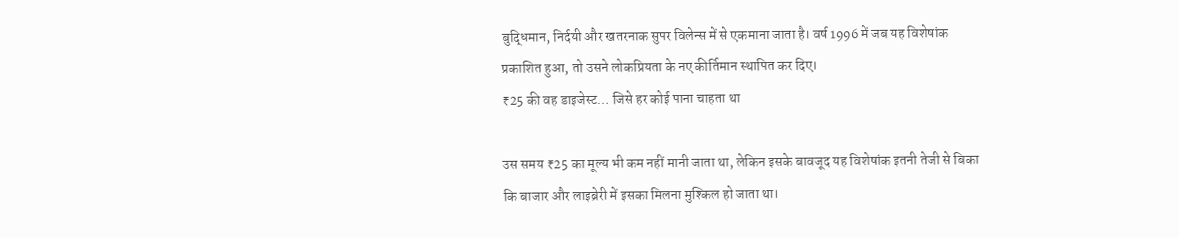बुद्धिमान, निर्दयी और खतरनाक सुपर विलेन्स में से एकमाना जाता है। वर्ष 1996 में जब यह विशेषांक प्रकाशित हुआ, तो उसने लोकप्रियता के नए कीर्तिमान स्थापित कर दिए।
₹25 की वह डाइजेस्ट… जिसे हर कोई पाना चाहता था

उस समय ₹25 का मूल्य भी कम नहीं मानी जाता था, लेकिन इसके बावजूद यह विशेषांक इतनी तेजी से बिका कि बाजार और लाइब्रेरी में इसका मिलना मुश्किल हो जाता था।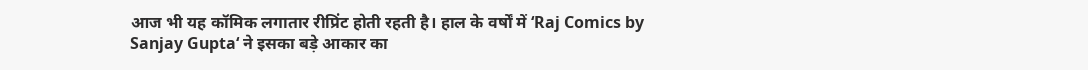आज भी यह कॉमिक लगातार रीप्रिंट होती रहती है। हाल के वर्षों में ‘Raj Comics by Sanjay Gupta‘ ने इसका बड़े आकार का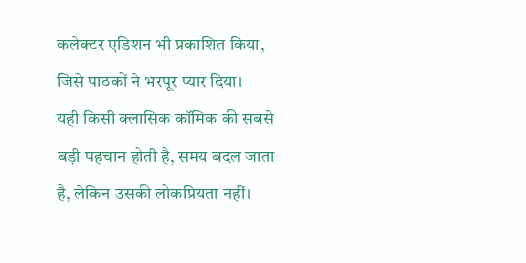कलेक्टर एडिशन भी प्रकाशित किया, जिसे पाठकों ने भरपूर प्यार दिया।
यही किसी क्लासिक कॉमिक की सबसे बड़ी पहचान होती है, समय बदल जाता है, लेकिन उसकी लोकप्रियता नहीं।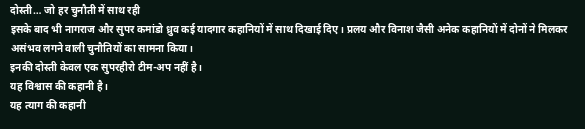दोस्ती… जो हर चुनौती में साथ रही
इसके बाद भी नागराज और सुपर कमांडो ध्रुव कई यादगार कहानियों में साथ दिखाई दिए। प्रलय और विनाश जैसी अनेक कहानियों में दोनों ने मिलकर असंभव लगने वाली चुनौतियों का सामना किया।
इनकी दोस्ती केवल एक सुपरहीरो टीम-अप नहीं है।
यह विश्वास की कहानी है।
यह त्याग की कहानी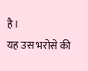है।
यह उस भरोसे की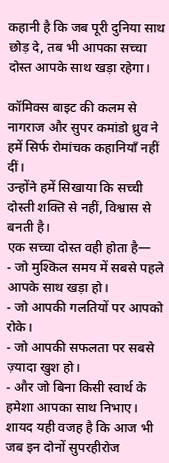कहानी है कि जब पूरी दुनिया साथ छोड़ दे, तब भी आपका सच्चा दोस्त आपके साथ खड़ा रहेगा।

कॉमिक्स बाइट की कलम से
नागराज और सुपर कमांडो ध्रुव ने हमें सिर्फ रोमांचक कहानियाँ नहीं दीं।
उन्होंने हमें सिखाया कि सच्ची दोस्ती शक्ति से नहीं, विश्वास से बनती है।
एक सच्चा दोस्त वही होता है—
- जो मुश्किल समय में सबसे पहले आपके साथ खड़ा हो।
- जो आपकी गलतियों पर आपको रोके।
- जो आपकी सफलता पर सबसे ज़्यादा खुश हो।
- और जो बिना किसी स्वार्थ के हमेशा आपका साथ निभाए।
शायद यही वजह है कि आज भी जब इन दोनों सुपरहीरोज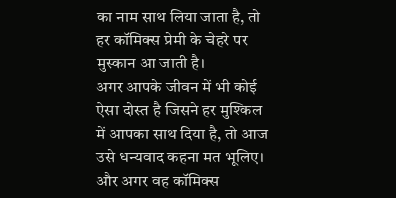का नाम साथ लिया जाता है, तो हर कॉमिक्स प्रेमी के चेहरे पर मुस्कान आ जाती है।
अगर आपके जीवन में भी कोई ऐसा दोस्त है जिसने हर मुश्किल में आपका साथ दिया है, तो आज उसे धन्यवाद कहना मत भूलिए।
और अगर वह कॉमिक्स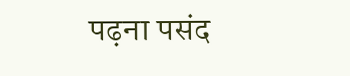पढ़ना पसंद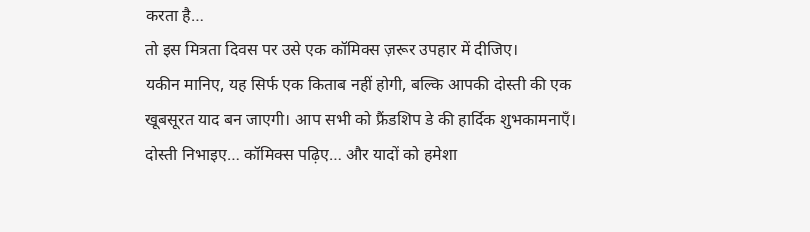करता है…
तो इस मित्रता दिवस पर उसे एक कॉमिक्स ज़रूर उपहार में दीजिए।
यकीन मानिए, यह सिर्फ एक किताब नहीं होगी, बल्कि आपकी दोस्ती की एक खूबसूरत याद बन जाएगी। आप सभी को फ्रैंडशिप डे की हार्दिक शुभकामनाएँ।
दोस्ती निभाइए… कॉमिक्स पढ़िए… और यादों को हमेशा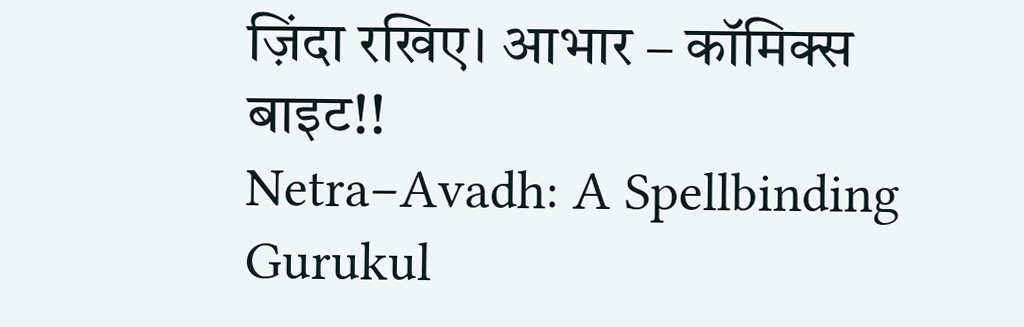ज़िंदा रखिए। आभार – कॉमिक्स बाइट!!
Netra–Avadh: A Spellbinding Gurukul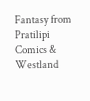Fantasy from Pratilipi Comics & Westland